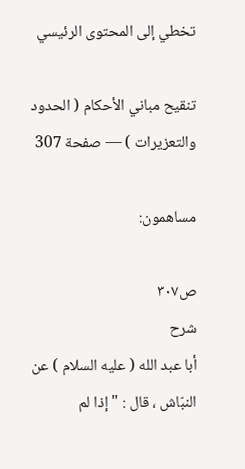تخطي إلى المحتوى الرئيسي

تنقيح مباني الأحكام ( الحدود والتعزيرات ) — صفحة 307

مساهمون:

ص٣٠٧
شرح
أبا عبد الله ( عليه السلام ) عن النبّاش ، قال : " إذا لم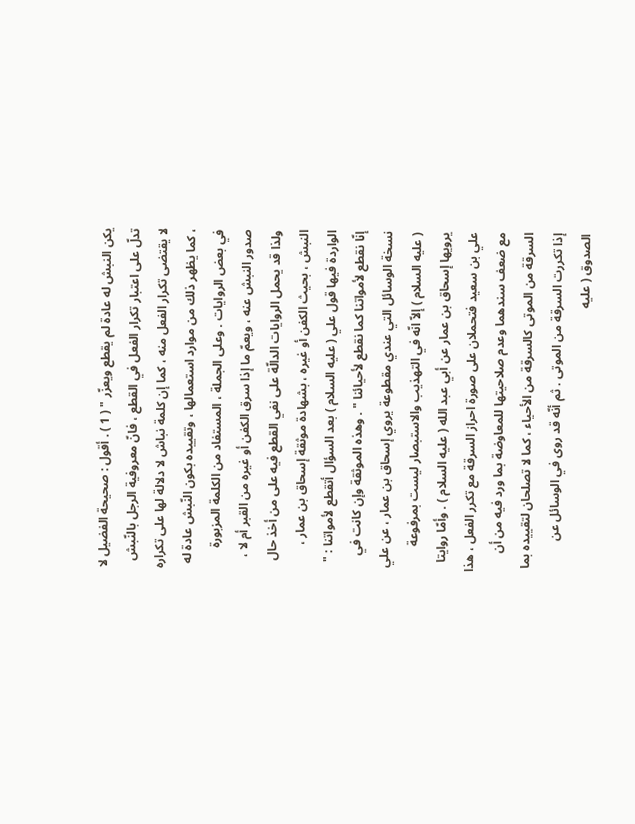يكن النبش له عادة لم يقطع ويعزّر " ( 1 ) . أقول : صحيحة الفضيل لا تدلّ على اعتبار تكرار الفعل في القطع ، فانّ معروفية الرجل بالنّبش لا يقتضى تكرار الفعل منه ، كما إن كلمة نباش لا دلالة لها على تكراره ، كما يظهر ذلك من موارد استعمالها ، وتقييده بكون النّبش عادة له في بعض الروايات . وعلى الجملة ، المستفاد من الكلمة المزبورة صدور النبش عنه ، ويعمّ ما إذا سرق الكفن أو غيره من القبر أم لا ، ولذا قد يحمل الروايات الدالّة على نفي القطع فيه على من أخذ حال النبش ، بحيث الكفن أو غيره ، بشهادة موثقة إسحاق بن عمار ، الواردة فيها قول علي ( عليه السلام ) بعد السؤال أتقطع لأمواتنا : " إنّا نقطع لأمواتنا كما نقطع لأحيائنا " . وهذه الموثقة وإن كانت في نسخة الوسائل التي عندي مقطوعة يروي إسحاق بن عمار ، عن علي ( عليه السلام ) إلاّ انّه في التهذيب والاستبصار ليست بمرفوعة يرويها إسحاق بن عمار عن أبي عبد الله ( عليه السلام ) . وأمّا روايتا علي بن سعيد فتحملان على صورة احراز السرقة مع تكرر الفعل ، هذا مع ضعف سندهما وعدم صلاحيتها للمعاوضة بما ورد فيه من أن السرقة من الموتى كالسرقة من الأحياء ، كما لا تصلحان لتقييده بما إذا تكررت السرقة من الموتى . ثم أنّه قد روى في الوسائل عن الصدوق ( عليه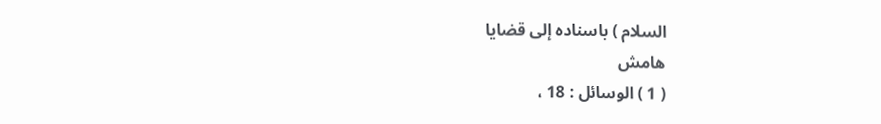السلام ) باسناده إلى قضايا
هامش
( 1 ) الوسائل : 18 ،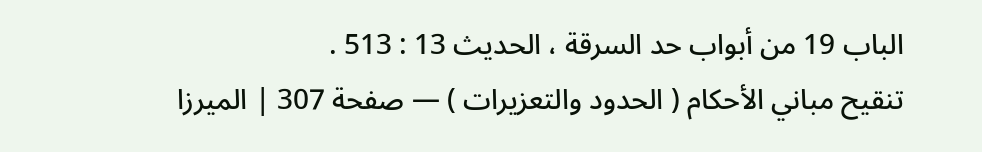الباب 19 من أبواب حد السرقة ، الحديث 13 : 513 .
تنقيح مباني الأحكام ( الحدود والتعزيرات ) — صفحة 307 | الميرزا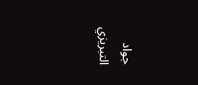جواد التبريزي